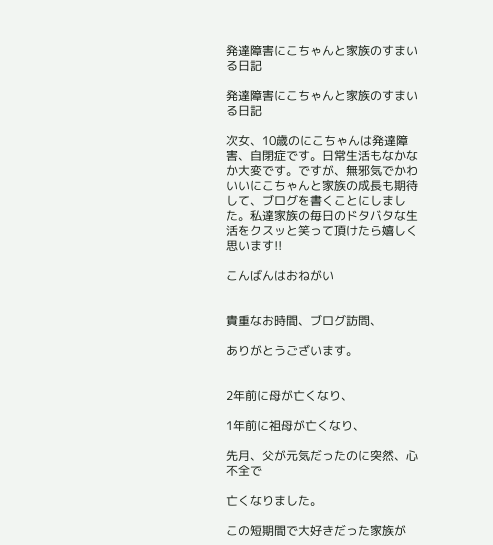発達障害にこちゃんと家族のすまいる日記

発達障害にこちゃんと家族のすまいる日記

次女、10歳のにこちゃんは発達障害、自閉症です。日常生活もなかなか大変です。ですが、無邪気でかわいいにこちゃんと家族の成長も期待して、ブログを書くことにしました。私達家族の毎日のドタバタな生活をクスッと笑って頂けたら嬉しく思います!!

こんばんはおねがい


貴重なお時間、ブログ訪問、

ありがとうございます。


2年前に母が亡くなり、

1年前に祖母が亡くなり、

先月、父が元気だったのに突然、心不全で

亡くなりました。

この短期間で大好きだった家族が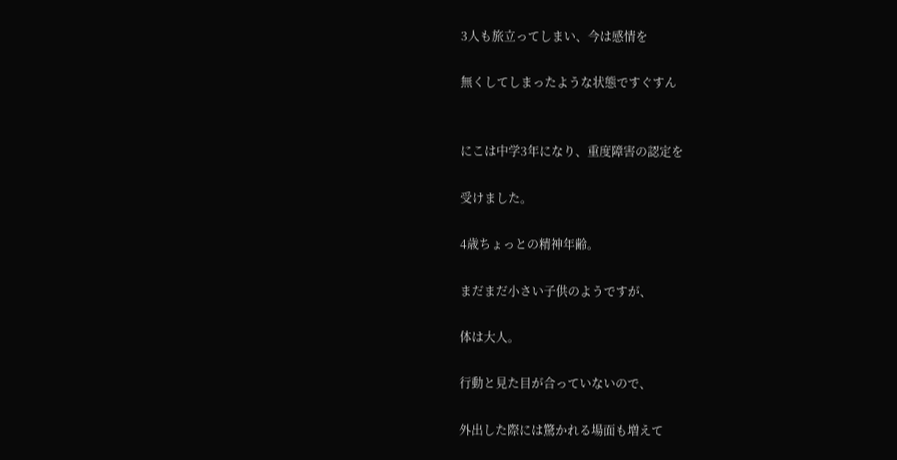3人も旅立ってしまい、今は感情を

無くしてしまったような状態ですぐすん


にこは中学3年になり、重度障害の認定を

受けました。

4歳ちょっとの精神年齢。

まだまだ小さい子供のようですが、

体は大人。

行動と見た目が合っていないので、

外出した際には驚かれる場面も増えて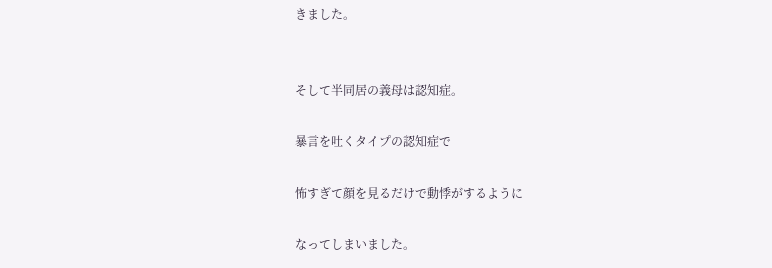きました。


そして半同居の義母は認知症。

暴言を吐くタイプの認知症で

怖すぎて顔を見るだけで動悸がするように

なってしまいました。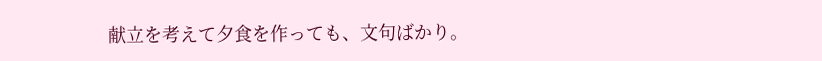献立を考えて夕食を作っても、文句ばかり。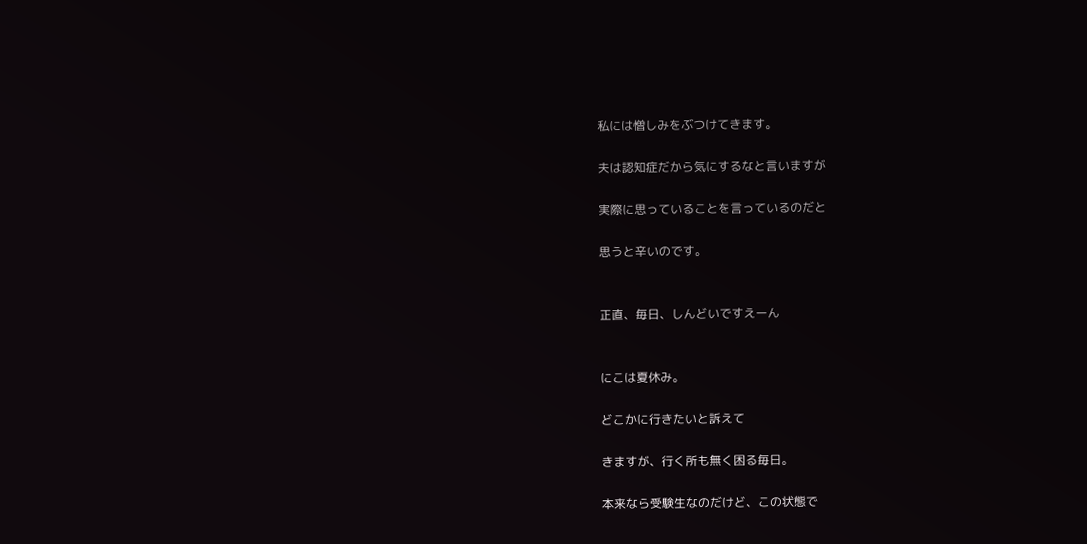私には憎しみをぶつけてきます。

夫は認知症だから気にするなと言いますが

実際に思っていることを言っているのだと

思うと辛いのです。


正直、毎日、しんどいですえーん


にこは夏休み。

どこかに行きたいと訴えて

きますが、行く所も無く困る毎日。

本来なら受験生なのだけど、この状態で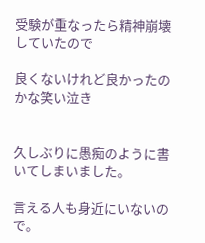受験が重なったら精神崩壊していたので

良くないけれど良かったのかな笑い泣き


久しぶりに愚痴のように書いてしまいました。

言える人も身近にいないので。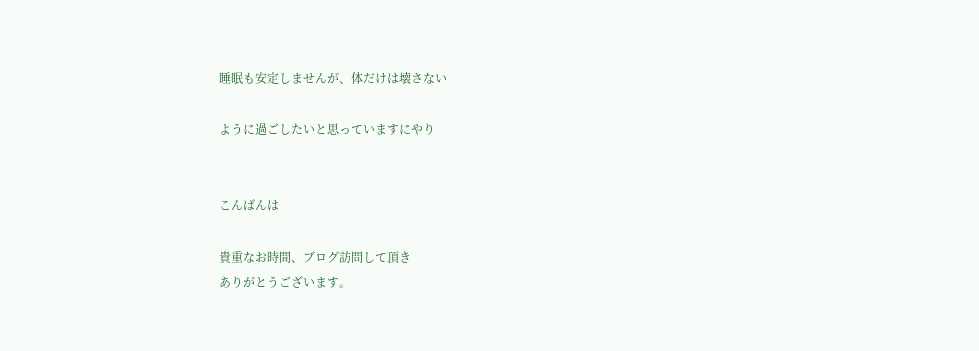睡眠も安定しませんが、体だけは壊さない

ように過ごしたいと思っていますにやり


こんばんは

貴重なお時間、ブログ訪問して頂き
ありがとうございます。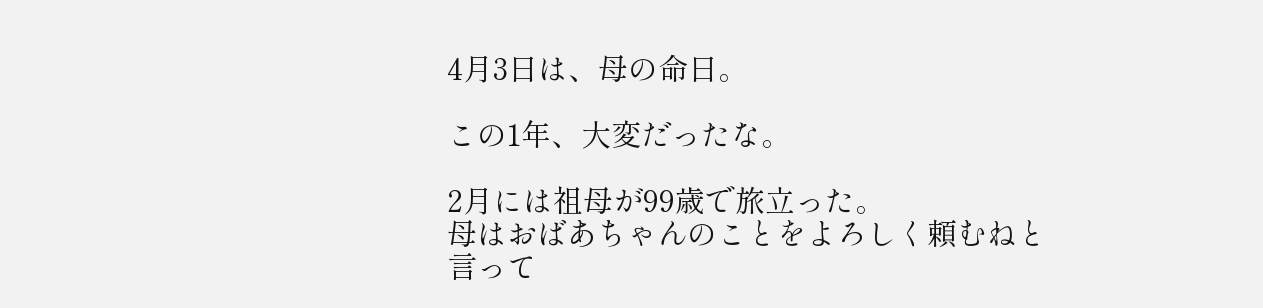4月3日は、母の命日。

この1年、大変だったな。

2月には祖母が99歳で旅立った。
母はおばあちゃんのことをよろしく頼むねと
言って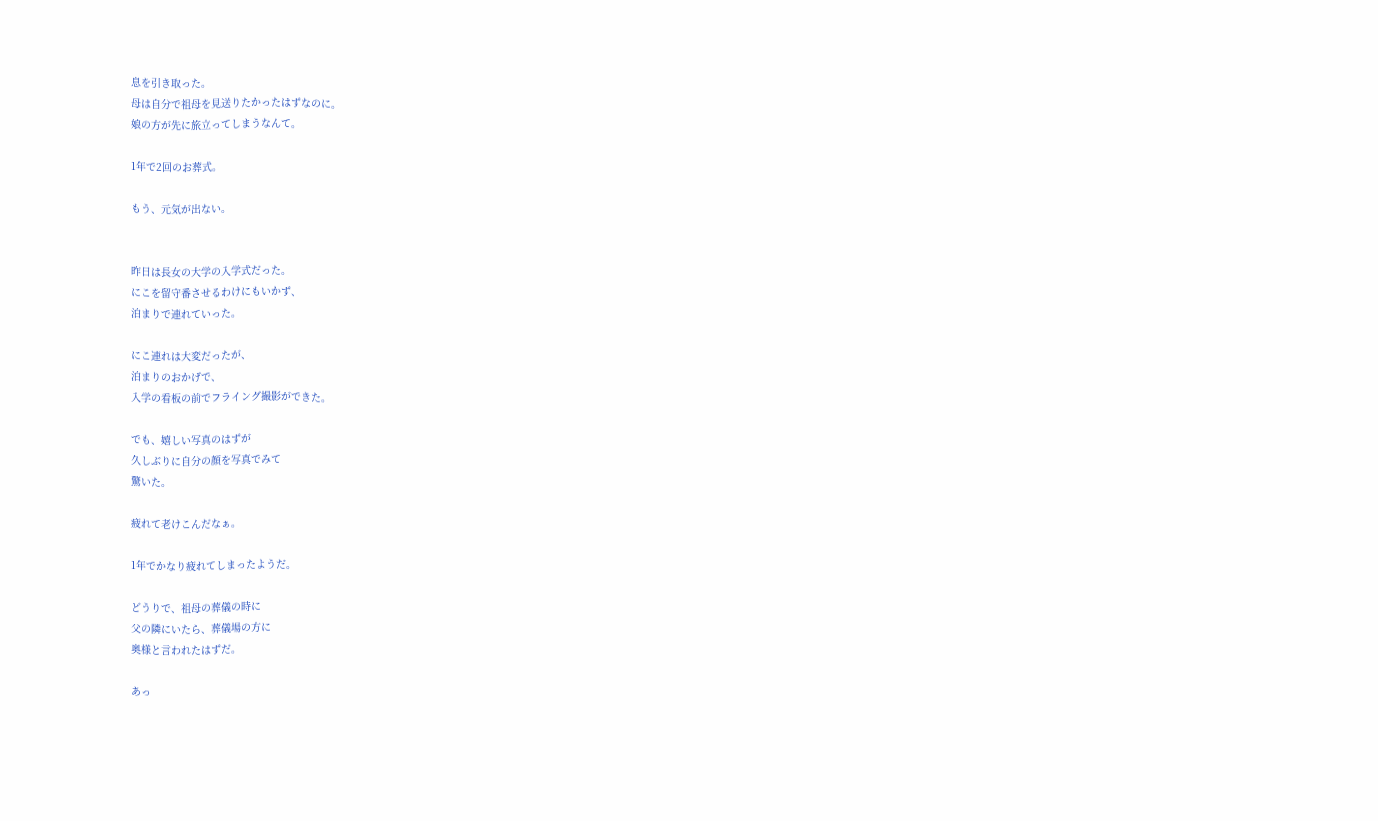息を引き取った。
母は自分で祖母を見送りたかったはずなのに。
娘の方が先に旅立ってしまうなんて。

1年で2回のお葬式。

もう、元気が出ない。


昨日は長女の大学の入学式だった。
にこを留守番させるわけにもいかず、
泊まりで連れていった。

にこ連れは大変だったが、
泊まりのおかげで、
入学の看板の前でフライング撮影ができた。

でも、嬉しい写真のはずが
久しぶりに自分の顔を写真でみて
驚いた。

疲れて老けこんだなぁ。

1年でかなり疲れてしまったようだ。

どうりで、祖母の葬儀の時に
父の隣にいたら、葬儀場の方に
奥様と言われたはずだ。

あっ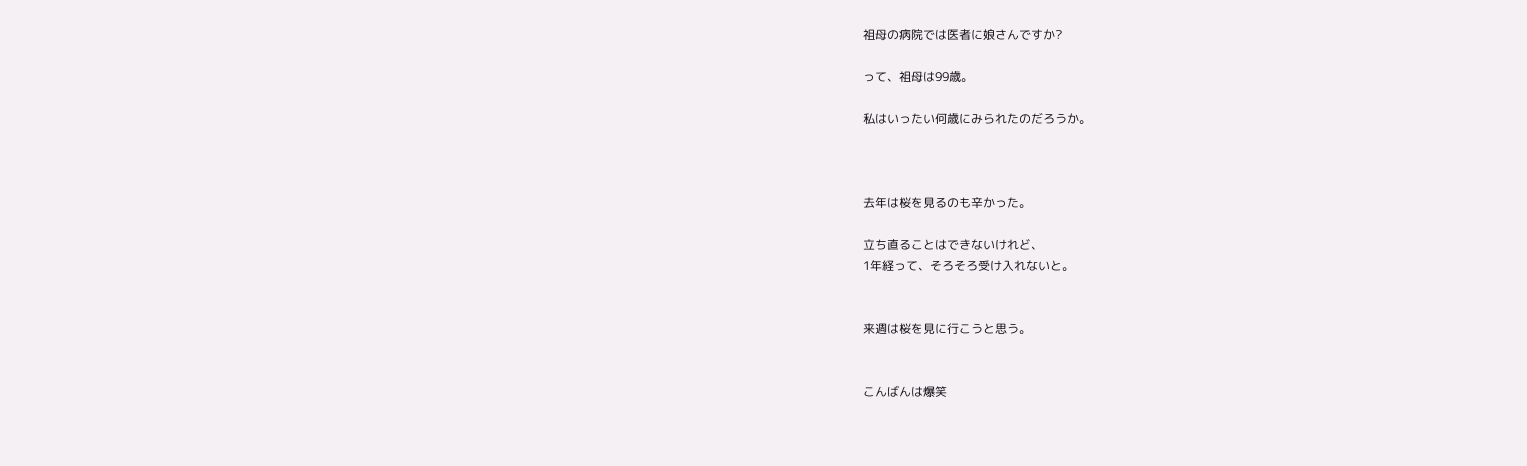祖母の病院では医者に娘さんですか?

って、祖母は99歳。

私はいったい何歳にみられたのだろうか。



去年は桜を見るのも辛かった。

立ち直ることはできないけれど、
1年経って、そろそろ受け入れないと。


来週は桜を見に行こうと思う。


こんばんは爆笑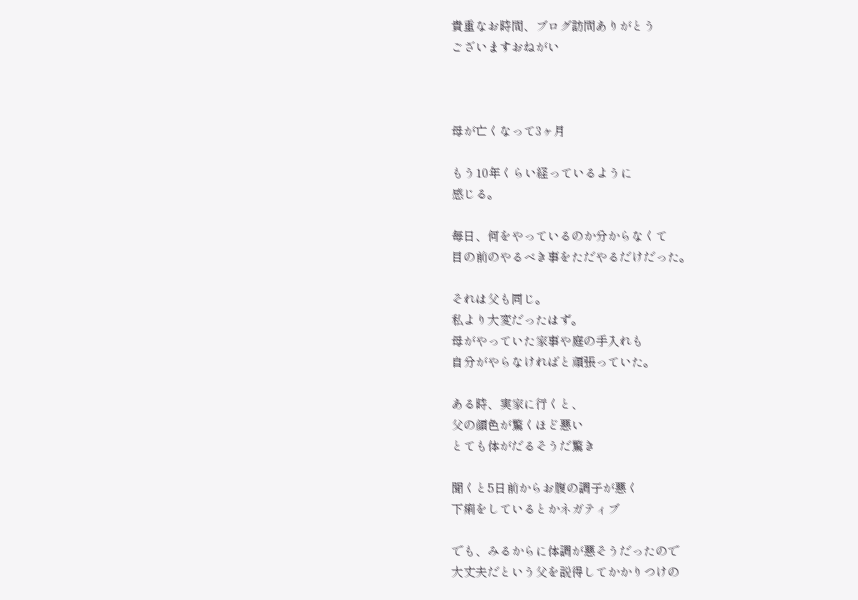貴重なお時間、ブログ訪問ありがとう
ございますおねがい



母が亡くなって3ヶ月

もう10年くらい経っているように
感じる。

毎日、何をやっているのか分からなくて
目の前のやるべき事をただやるだけだった。

それは父も同じ。
私より大変だったはず。
母がやっていた家事や庭の手入れも
自分がやらなければと頑張っていた。

ある時、実家に行くと、
父の顔色が驚くほど悪い
とても体がだるそうだ驚き

聞くと5日前からお腹の調子が悪く
下痢をしているとかネガティブ

でも、みるからに体調が悪そうだったので
大丈夫だという父を説得してかかりつけの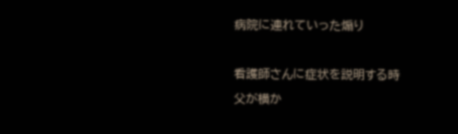病院に連れていった煽り

看護師さんに症状を説明する時
父が横か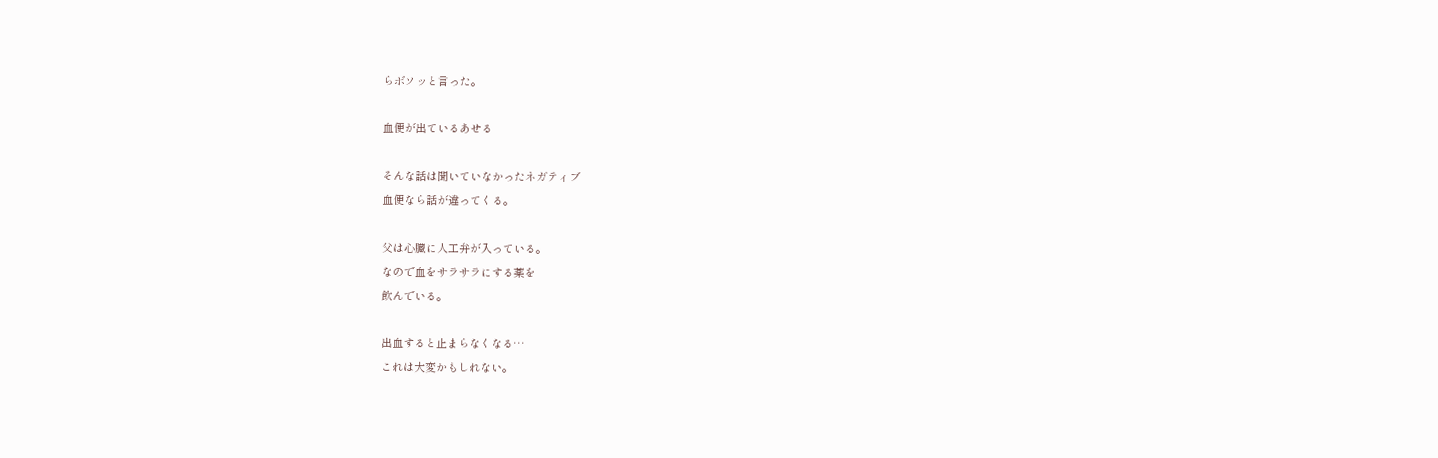らボソッと言った。

血便が出ているあせる

そんな話は聞いていなかったネガティブ
血便なら話が違ってくる。

父は心臓に人工弁が入っている。
なので血をサラサラにする薬を
飲んでいる。

出血すると止まらなくなる…
これは大変かもしれない。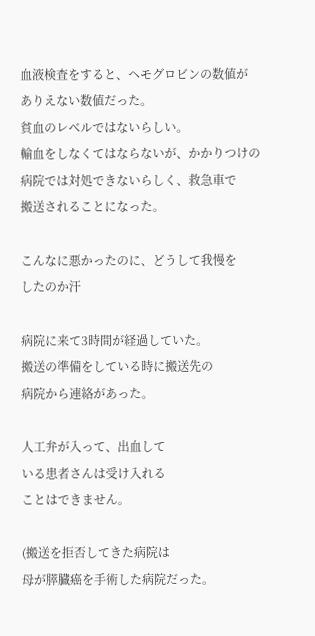血液検査をすると、ヘモグロビンの数値が
ありえない数値だった。
貧血のレベルではないらしい。
輸血をしなくてはならないが、かかりつけの
病院では対処できないらしく、救急車で
搬送されることになった。

こんなに悪かったのに、どうして我慢を
したのか汗

病院に来て3時間が経過していた。
搬送の準備をしている時に搬送先の
病院から連絡があった。

人工弁が入って、出血して
いる患者さんは受け入れる
ことはできません。

(搬送を拒否してきた病院は
母が膵臓癌を手術した病院だった。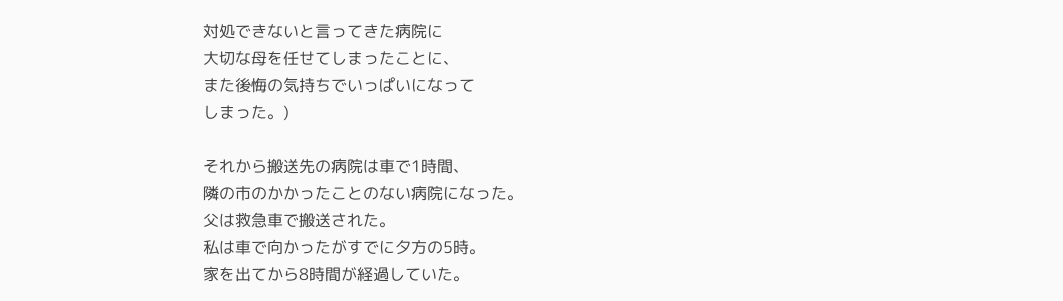対処できないと言ってきた病院に
大切な母を任せてしまったことに、
また後悔の気持ちでいっぱいになって
しまった。)

それから搬送先の病院は車で1時間、
隣の市のかかったことのない病院になった。
父は救急車で搬送された。
私は車で向かったがすでに夕方の5時。
家を出てから8時間が経過していた。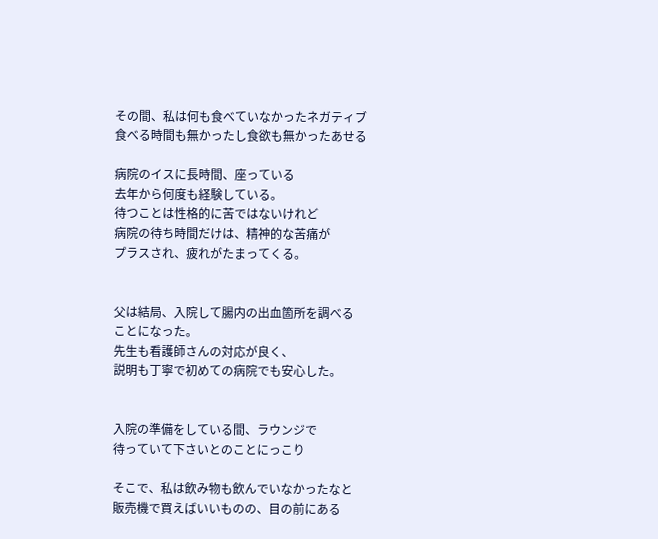その間、私は何も食べていなかったネガティブ
食べる時間も無かったし食欲も無かったあせる

病院のイスに長時間、座っている
去年から何度も経験している。
待つことは性格的に苦ではないけれど
病院の待ち時間だけは、精神的な苦痛が
プラスされ、疲れがたまってくる。


父は結局、入院して腸内の出血箇所を調べる
ことになった。
先生も看護師さんの対応が良く、
説明も丁寧で初めての病院でも安心した。


入院の準備をしている間、ラウンジで
待っていて下さいとのことにっこり

そこで、私は飲み物も飲んでいなかったなと
販売機で買えばいいものの、目の前にある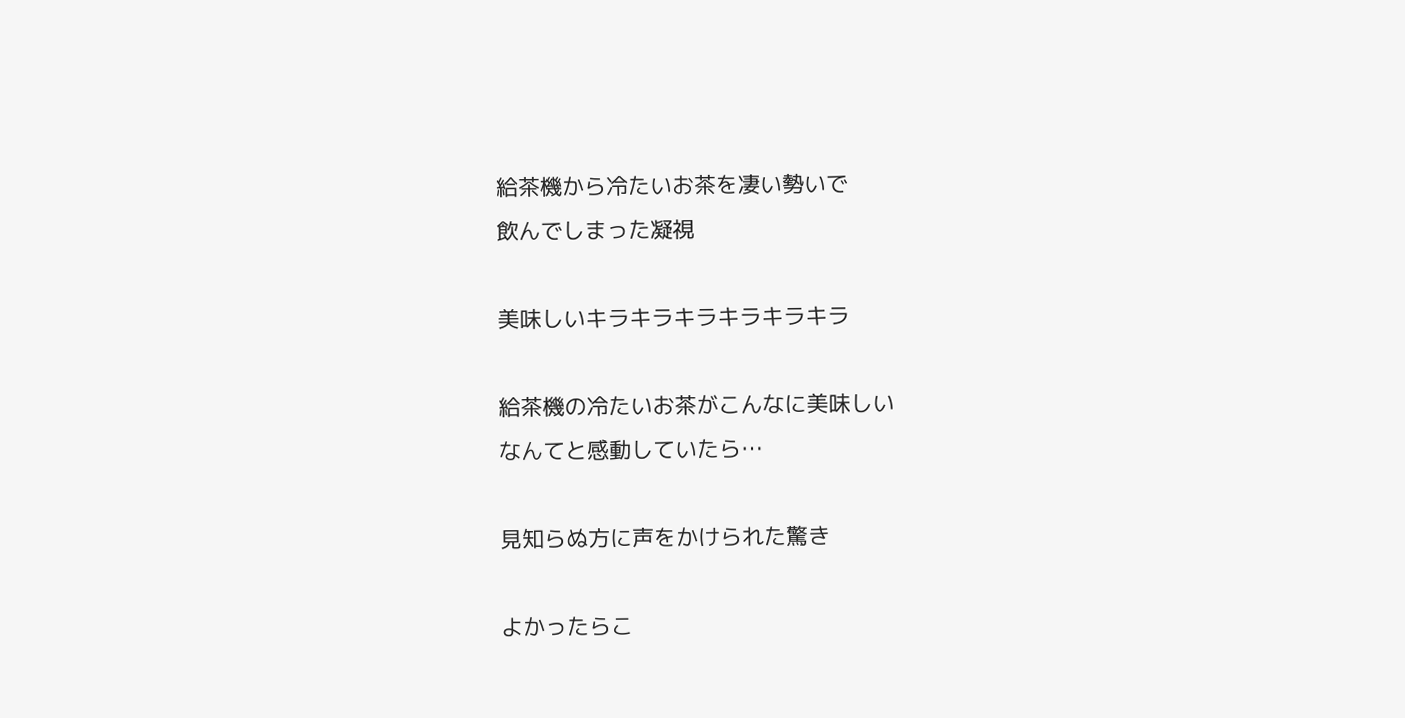給茶機から冷たいお茶を凄い勢いで
飲んでしまった凝視

美味しいキラキラキラキラキラキラ

給茶機の冷たいお茶がこんなに美味しい
なんてと感動していたら…

見知らぬ方に声をかけられた驚き

よかったらこ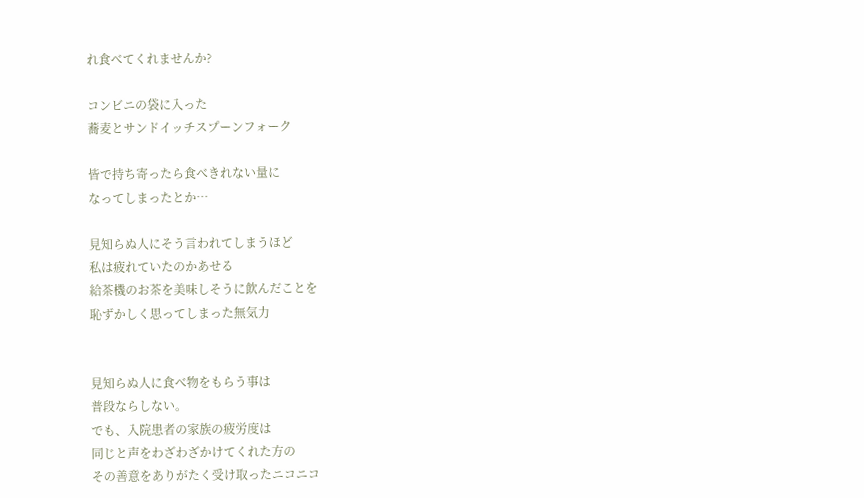れ食べてくれませんか?

コンビニの袋に入った
蕎麦とサンドイッチスプーンフォーク

皆で持ち寄ったら食べきれない量に
なってしまったとか…

見知らぬ人にそう言われてしまうほど
私は疲れていたのかあせる
給茶機のお茶を美味しそうに飲んだことを
恥ずかしく思ってしまった無気力


見知らぬ人に食べ物をもらう事は
普段ならしない。
でも、入院患者の家族の疲労度は
同じと声をわざわざかけてくれた方の
その善意をありがたく受け取ったニコニコ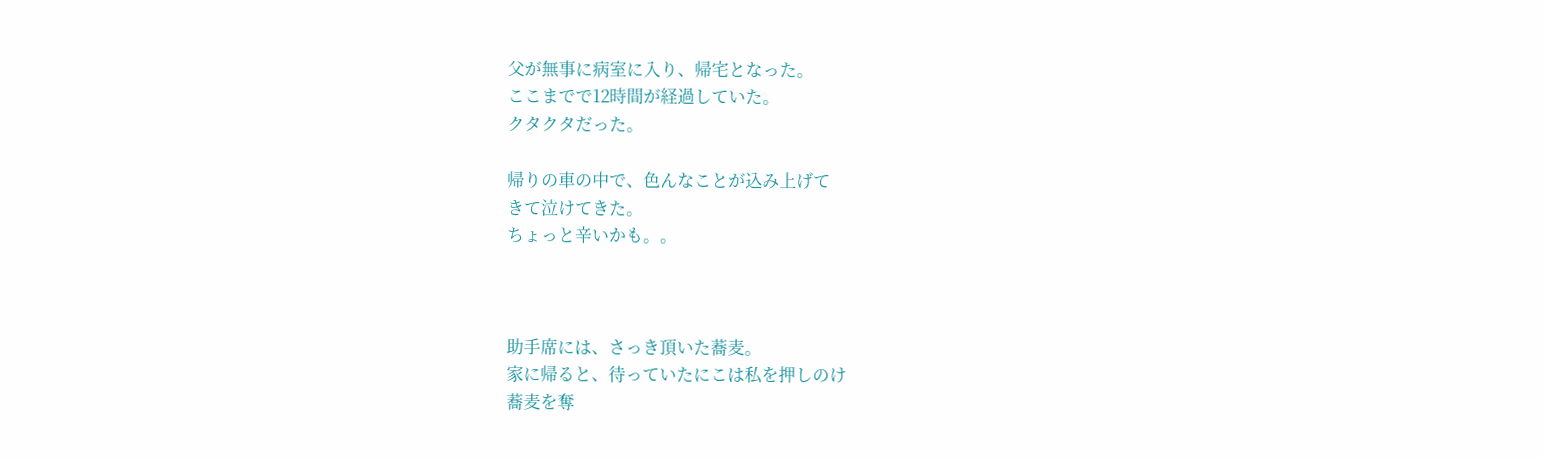父が無事に病室に入り、帰宅となった。
ここまでで12時間が経過していた。
クタクタだった。

帰りの車の中で、色んなことが込み上げて
きて泣けてきた。
ちょっと辛いかも。。



助手席には、さっき頂いた蕎麦。
家に帰ると、待っていたにこは私を押しのけ
蕎麦を奪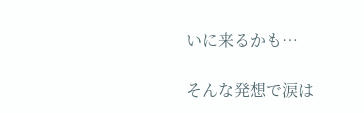いに来るかも…

そんな発想で涙は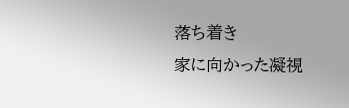落ち着き
家に向かった凝視